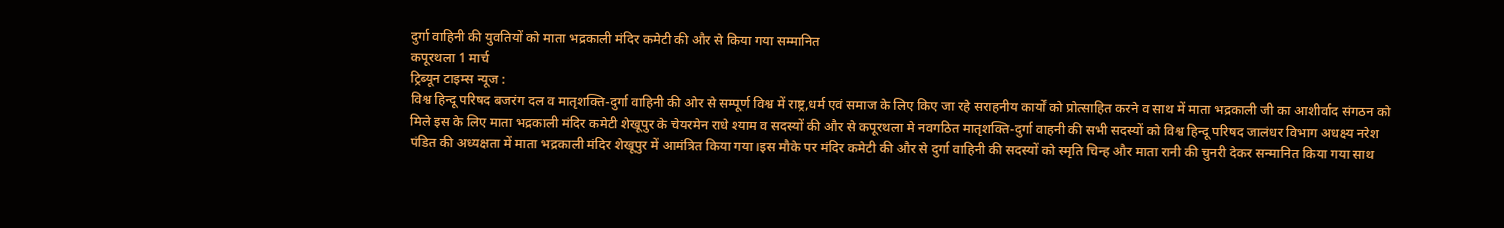दुर्गा वाहिनी की युवतियों को माता भद्रकाली मंदिर कमेटी की और से किया गया सम्मानित
कपूरथला 1 मार्च
ट्रिब्यून टाइम्स न्यूज :
विश्व हिन्दू परिषद बजरंग दल व मातृशक्ति-दुर्गा वाहिनी की ओर से सम्पूर्ण विश्व में राष्ट्र,धर्म एवं समाज के लिए किए जा रहे सराहनीय कार्यों को प्रोत्साहित करने व साथ में माता भद्रकाली जी का आशीर्वाद संगठन को मिले इस के लिए माता भद्रकाली मंदिर कमेटी शेखूपुर के चेयरमेन राधे श्याम व सदस्यों की और से कपूरथला मे नवगठित मातृशक्ति-दुर्गा वाहनी की सभी सदस्यों को विश्व हिन्दू परिषद जालंधर विभाग अधक्ष्य नरेश पंडित की अध्यक्षता में माता भद्रकाली मंदिर शेखूपुर में आमंत्रित किया गया।इस मौके पर मंदिर कमेटी की और से दुर्गा वाहिनी की सदस्यों को स्मृति चिन्ह और माता रानी की चुनरी देकर सन्मानित किया गया साथ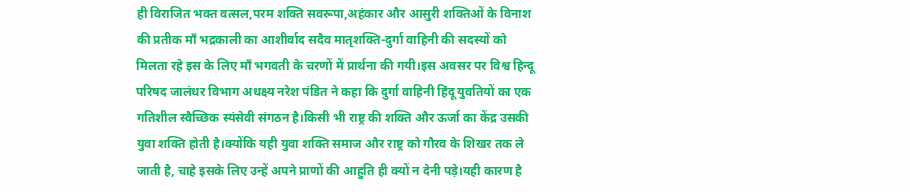ही विराजित भक्त वत्सल,परम शक्ति सवरूपा,अहंकार और आसुरी शक्तिओं के विनाश की प्रतीक माँ भद्रकाली का आशीर्वाद सदैव मातृशक्ति-दुर्गा वाहिनी की सदस्यों को मिलता रहे इस के लिए माँ भगवती के चरणों में प्रार्थना की गयी।इस अवसर पर विश्व हिन्दू परिषद जालंधर विभाग अधक्ष्य नरेश पंडित ने कहा कि दुर्गा वाहिनी हिंदू युवतियों का एक गतिशील स्वैच्छिक स्यंसेवी संगठन है।किसी भी राष्ट्र की शक्ति और ऊर्जा का केंद्र उसकी युवा शक्ति होती है।क्योंकि यही युवा शक्ति समाज और राष्ट्र को गौरव के शिखर तक ले जाती है, चाहे इसके लिए उन्हें अपने प्राणों की आहुति ही क्यों न देनी पड़े।यही कारण है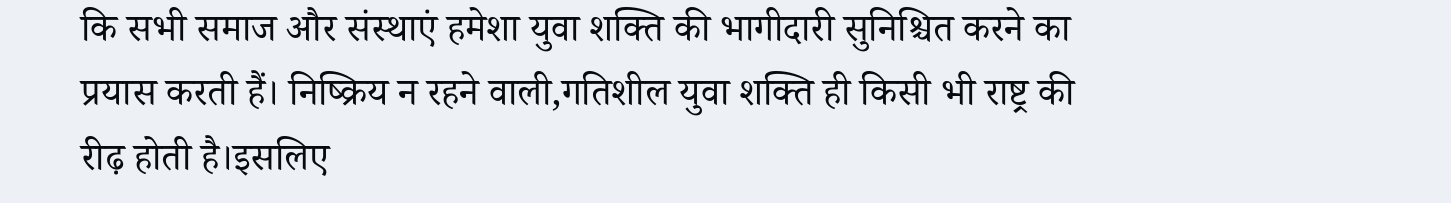कि सभी समाज और संस्थाएं हमेशा युवा शक्ति की भागीदारी सुनिश्चित करने का प्रयास करती हैं। निष्क्रिय न रहने वाली,गतिशील युवा शक्ति ही किसी भी राष्ट्र की रीढ़ होती है।इसलिए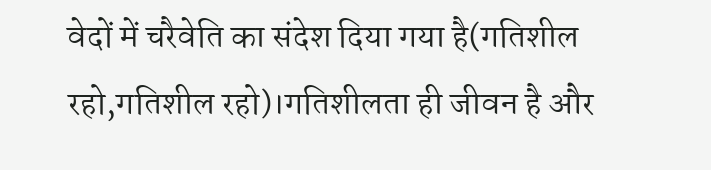वेदों में चरैवेति का संदेश दिया गया है(गतिशील रहो,गतिशील रहो)।गतिशीलता ही जीवन है और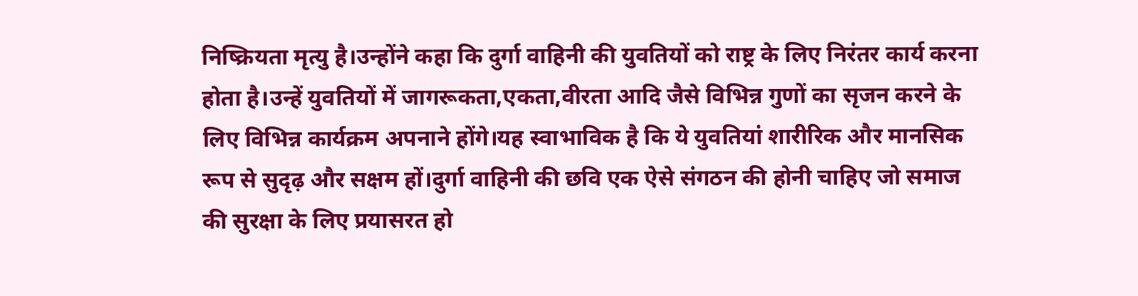निष्क्रियता मृत्यु है।उन्होंने कहा कि दुर्गा वाहिनी की युवतियों को राष्ट्र के लिए निरंतर कार्य करना होता है।उन्हें युवतियों में जागरूकता,एकता,वीरता आदि जैसे विभिन्न गुणों का सृजन करने के लिए विभिन्न कार्यक्रम अपनाने होंगे।यह स्वाभाविक है कि ये युवतियां शारीरिक और मानसिक रूप से सुदृढ़ और सक्षम हों।दुर्गा वाहिनी की छवि एक ऐसे संगठन की होनी चाहिए जो समाज की सुरक्षा के लिए प्रयासरत हो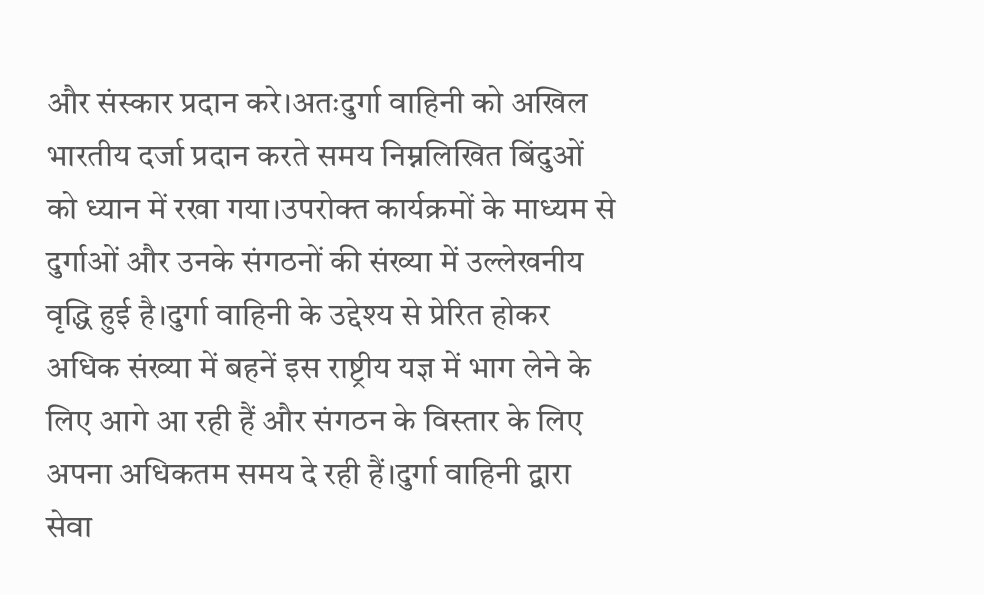और संस्कार प्रदान करे।अतःदुर्गा वाहिनी को अखिल भारतीय दर्जा प्रदान करते समय निम्नलिखित बिंदुओं को ध्यान में रखा गया।उपरोक्त कार्यक्रमों के माध्यम से दुर्गाओं और उनके संगठनों की संख्या में उल्लेखनीय वृद्धि हुई है।दुर्गा वाहिनी के उद्देश्य से प्रेरित होकर अधिक संख्या में बहनें इस राष्ट्रीय यज्ञ में भाग लेने के लिए आगे आ रही हैं और संगठन के विस्तार के लिए अपना अधिकतम समय दे रही हैं।दुर्गा वाहिनी द्वारा सेवा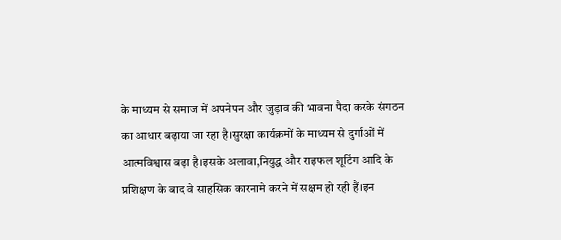के माध्यम से समाज में अपनेपन और जुड़ाव की भावना पैदा करके संगठन का आधार बढ़ाया जा रहा है।सुरक्षा कार्यक्रमों के माध्यम से दुर्गाओं में आत्मविश्वास बढ़ा है।इसके अलावा,नियुद्ध और राइफल शूटिंग आदि के प्रशिक्षण के बाद वे साहसिक कारनामे करने में सक्षम हो रही हैं।इन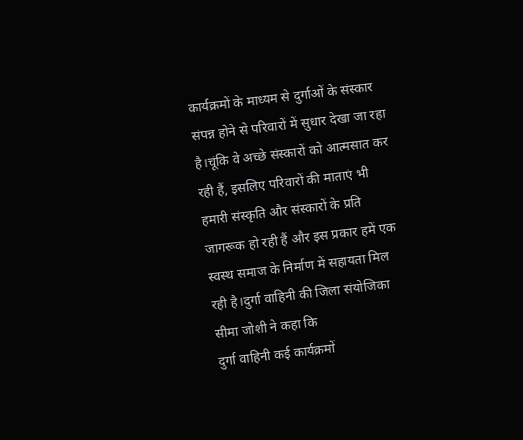कार्यक्रमों के माध्यम से दुर्गाओं के संस्कार संपन्न होने से परिवारों में सुधार देखा जा रहा है।चूंकि वे अच्छे संस्कारों को आत्मसात कर रही हैं, इसलिए परिवारों की माताएं भी हमारी संस्कृति और संस्कारों के प्रति जागरूक हो रही हैं और इस प्रकार हमें एक स्वस्थ समाज के निर्माण में सहायता मिल रही है।दुर्गा वाहिनी की जिला संयोजिका सीमा जोशी ने कहा कि
दुर्गा वाहिनी कई कार्यक्रमों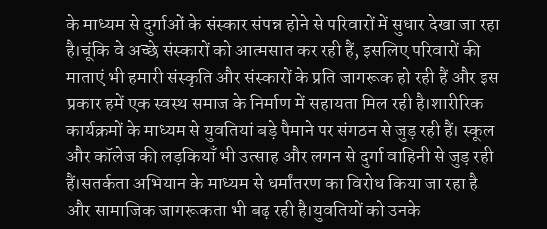के माध्यम से दुर्गाओं के संस्कार संपन्न होने से परिवारों में सुधार देखा जा रहा है।चूंकि वे अच्छे संस्कारों को आत्मसात कर रही हैं, इसलिए परिवारों की माताएं भी हमारी संस्कृति और संस्कारों के प्रति जागरूक हो रही हैं और इस प्रकार हमें एक स्वस्थ समाज के निर्माण में सहायता मिल रही है।शारीरिक कार्यक्रमों के माध्यम से युवतियां बड़े पैमाने पर संगठन से जुड़ रही हैं। स्कूल और कॉलेज की लड़कियाँ भी उत्साह और लगन से दुर्गा वाहिनी से जुड़ रही हैं।सतर्कता अभियान के माध्यम से धर्मांतरण का विरोध किया जा रहा है और सामाजिक जागरूकता भी बढ़ रही है।युवतियों को उनके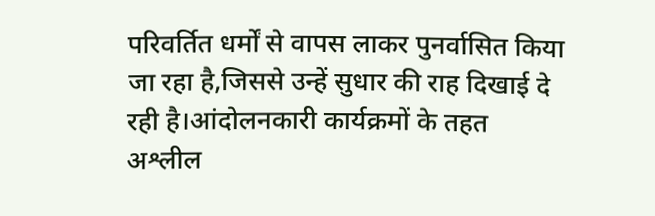परिवर्तित धर्मों से वापस लाकर पुनर्वासित किया जा रहा है,जिससे उन्हें सुधार की राह दिखाई दे रही है।आंदोलनकारी कार्यक्रमों के तहत अश्लील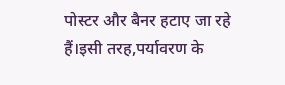पोस्टर और बैनर हटाए जा रहे हैं।इसी तरह,पर्यावरण के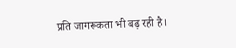प्रति जागरूकता भी बढ़ रही है।